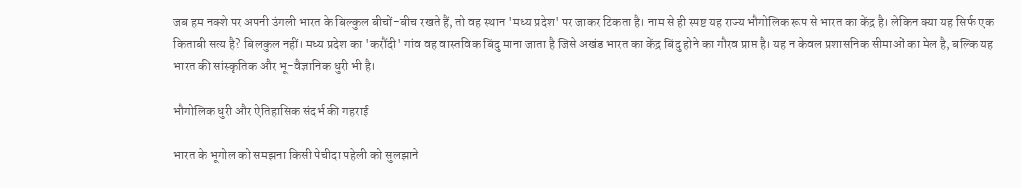जब हम नक्शे पर अपनी उंगली भारत के बिल्कुल बीचों-बीच रखते हैं, तो वह स्थान 'मध्य प्रदेश' पर जाकर टिकता है। नाम से ही स्पष्ट यह राज्य भौगोलिक रूप से भारत का केंद्र है। लेकिन क्या यह सिर्फ एक किताबी सत्य है? बिलकुल नहीं। मध्य प्रदेश का 'करौंदी' गांव वह वास्तविक बिंदु माना जाता है जिसे अखंड भारत का केंद्र बिंदु होने का गौरव प्राप्त है। यह न केवल प्रशासनिक सीमाओं का मेल है, बल्कि यह भारत की सांस्कृतिक और भू-वैज्ञानिक धुरी भी है।

भौगोलिक धुरी और ऐतिहासिक संदर्भ की गहराई

भारत के भूगोल को समझना किसी पेचीदा पहेली को सुलझाने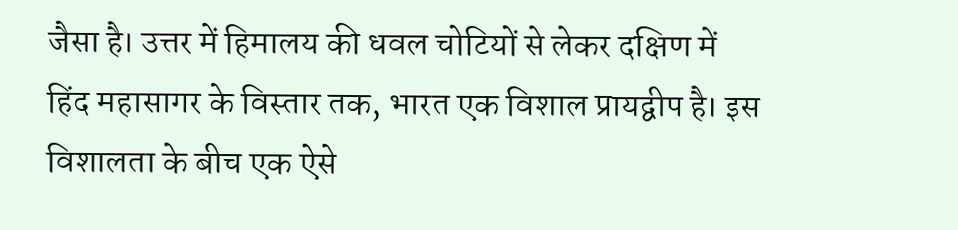जैसा है। उत्तर में हिमालय की धवल चोटियों से लेकर दक्षिण में हिंद महासागर के विस्तार तक, भारत एक विशाल प्रायद्वीप है। इस विशालता के बीच एक ऐसे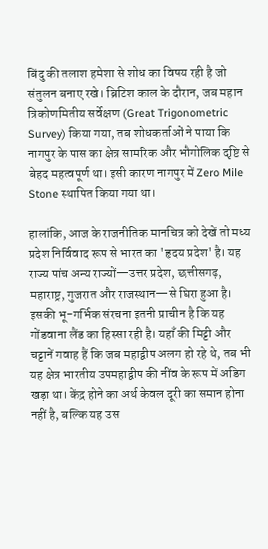बिंदु की तलाश हमेशा से शोध का विषय रही है जो संतुलन बनाए रखे। ब्रिटिश काल के दौरान, जब महान त्रिकोणमितीय सर्वेक्षण (Great Trigonometric Survey) किया गया, तब शोधकर्ताओं ने पाया कि नागपुर के पास का क्षेत्र सामरिक और भौगोलिक दृष्टि से बेहद महत्वपूर्ण था। इसी कारण नागपुर में Zero Mile Stone स्थापित किया गया था।

हालांकि, आज के राजनीतिक मानचित्र को देखें तो मध्य प्रदेश निर्विवाद रूप से भारत का 'हृदय प्रदेश' है। यह राज्य पांच अन्य राज्यों—उत्तर प्रदेश, छत्तीसगढ़, महाराष्ट्र, गुजरात और राजस्थान—से घिरा हुआ है। इसकी भू-गर्भिक संरचना इतनी प्राचीन है कि यह गोंडवाना लैंड का हिस्सा रही है। यहाँ की मिट्टी और चट्टानें गवाह हैं कि जब महाद्वीप अलग हो रहे थे, तब भी यह क्षेत्र भारतीय उपमहाद्वीप की नींव के रूप में अडिग खड़ा था। केंद्र होने का अर्थ केवल दूरी का समान होना नहीं है, बल्कि यह उस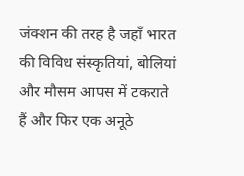जंक्शन की तरह है जहाँ भारत की विविध संस्कृतियां, बोलियां और मौसम आपस में टकराते हैं और फिर एक अनूठे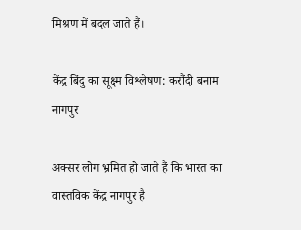मिश्रण में बदल जाते हैं।

केंद्र बिंदु का सूक्ष्म विश्लेषण: करौंदी बनाम नागपुर

अक्सर लोग भ्रमित हो जाते हैं कि भारत का वास्तविक केंद्र नागपुर है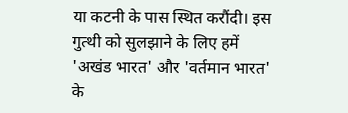या कटनी के पास स्थित करौंदी। इस गुत्थी को सुलझाने के लिए हमें 'अखंड भारत' और 'वर्तमान भारत' के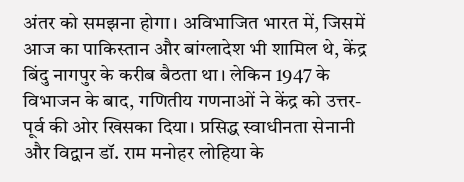अंतर को समझना होगा। अविभाजित भारत में, जिसमें आज का पाकिस्तान और बांग्लादेश भी शामिल थे, केंद्र बिंदु नागपुर के करीब बैठता था। लेकिन 1947 के विभाजन के बाद, गणितीय गणनाओं ने केंद्र को उत्तर-पूर्व की ओर खिसका दिया। प्रसिद्ध स्वाधीनता सेनानी और विद्वान डॉ. राम मनोहर लोहिया के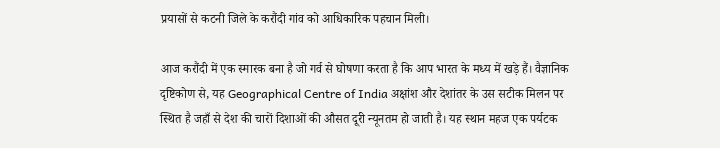प्रयासों से कटनी जिले के करौंदी गांव को आधिकारिक पहचान मिली।

आज करौंदी में एक स्मारक बना है जो गर्व से घोषणा करता है कि आप भारत के मध्य में खड़े हैं। वैज्ञानिक दृष्टिकोण से, यह Geographical Centre of India अक्षांश और देशांतर के उस सटीक मिलन पर स्थित है जहाँ से देश की चारों दिशाओं की औसत दूरी न्यूनतम हो जाती है। यह स्थान महज एक पर्यटक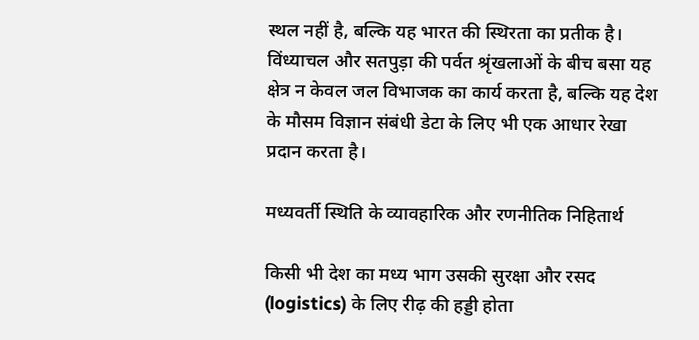स्थल नहीं है, बल्कि यह भारत की स्थिरता का प्रतीक है। विंध्याचल और सतपुड़ा की पर्वत श्रृंखलाओं के बीच बसा यह क्षेत्र न केवल जल विभाजक का कार्य करता है, बल्कि यह देश के मौसम विज्ञान संबंधी डेटा के लिए भी एक आधार रेखा प्रदान करता है।

मध्यवर्ती स्थिति के व्यावहारिक और रणनीतिक निहितार्थ

किसी भी देश का मध्य भाग उसकी सुरक्षा और रसद (logistics) के लिए रीढ़ की हड्डी होता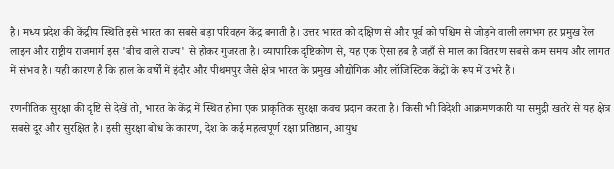है। मध्य प्रदेश की केंद्रीय स्थिति इसे भारत का सबसे बड़ा परिवहन केंद्र बनाती है। उत्तर भारत को दक्षिण से और पूर्व को पश्चिम से जोड़ने वाली लगभग हर प्रमुख रेल लाइन और राष्ट्रीय राजमार्ग इस 'बीच वाले राज्य' से होकर गुजरता है। व्यापारिक दृष्टिकोण से, यह एक ऐसा हब है जहाँ से माल का वितरण सबसे कम समय और लागत में संभव है। यही कारण है कि हाल के वर्षों में इंदौर और पीथमपुर जैसे क्षेत्र भारत के प्रमुख औद्योगिक और लॉजिस्टिक केंद्रों के रूप में उभरे हैं।

रणनीतिक सुरक्षा की दृष्टि से देखें तो, भारत के केंद्र में स्थित होना एक प्राकृतिक सुरक्षा कवच प्रदान करता है। किसी भी विदेशी आक्रमणकारी या समुद्री खतरे से यह क्षेत्र सबसे दूर और सुरक्षित है। इसी सुरक्षा बोध के कारण, देश के कई महत्वपूर्ण रक्षा प्रतिष्ठान, आयुध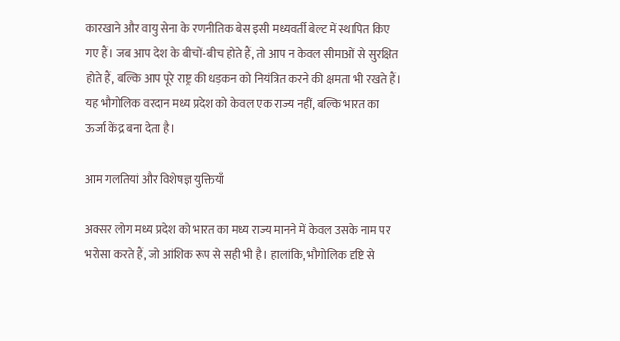कारखाने और वायु सेना के रणनीतिक बेस इसी मध्यवर्ती बेल्ट में स्थापित किए गए हैं। जब आप देश के बीचों-बीच होते हैं, तो आप न केवल सीमाओं से सुरक्षित होते हैं, बल्कि आप पूरे राष्ट्र की धड़कन को नियंत्रित करने की क्षमता भी रखते हैं। यह भौगोलिक वरदान मध्य प्रदेश को केवल एक राज्य नहीं, बल्कि भारत का ऊर्जा केंद्र बना देता है।

आम गलतियां और विशेषज्ञ युक्तियाँ

अक्सर लोग मध्य प्रदेश को भारत का मध्य राज्य मानने में केवल उसके नाम पर भरोसा करते हैं, जो आंशिक रूप से सही भी है। हालांकि, भौगोलिक दृष्टि से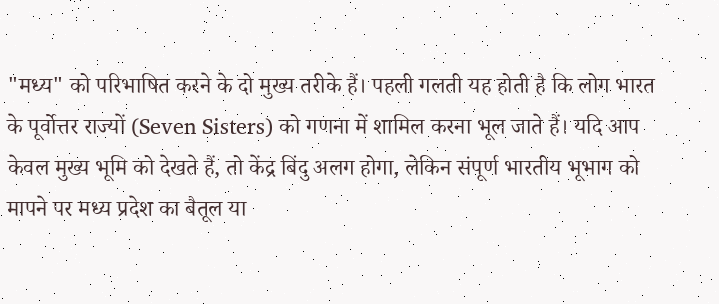"मध्य" को परिभाषित करने के दो मुख्य तरीके हैं। पहली गलती यह होती है कि लोग भारत के पूर्वोत्तर राज्यों (Seven Sisters) को गणना में शामिल करना भूल जाते हैं। यदि आप केवल मुख्य भूमि को देखते हैं, तो केंद्र बिंदु अलग होगा, लेकिन संपूर्ण भारतीय भूभाग को मापने पर मध्य प्रदेश का बैतूल या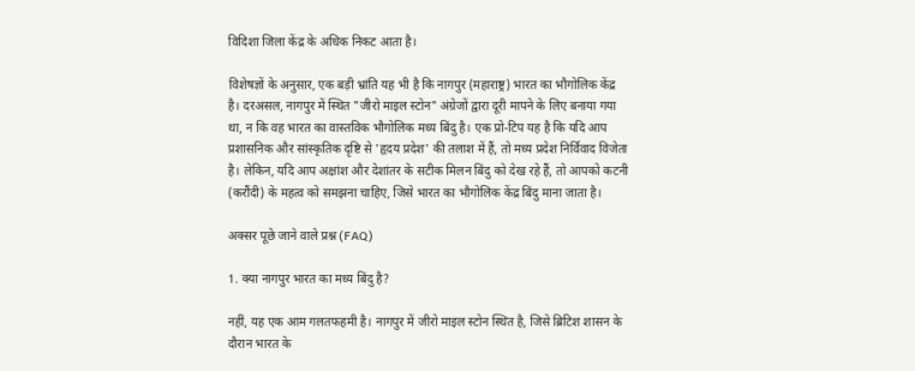विदिशा जिला केंद्र के अधिक निकट आता है।

विशेषज्ञों के अनुसार, एक बड़ी भ्रांति यह भी है कि नागपुर (महाराष्ट्र) भारत का भौगोलिक केंद्र है। दरअसल, नागपुर में स्थित "जीरो माइल स्टोन" अंग्रेजों द्वारा दूरी मापने के लिए बनाया गया था, न कि वह भारत का वास्तविक भौगोलिक मध्य बिंदु है। एक प्रो-टिप यह है कि यदि आप प्रशासनिक और सांस्कृतिक दृष्टि से 'हृदय प्रदेश' की तलाश में हैं, तो मध्य प्रदेश निर्विवाद विजेता है। लेकिन, यदि आप अक्षांश और देशांतर के सटीक मिलन बिंदु को देख रहे हैं, तो आपको कटनी (करौंदी) के महत्व को समझना चाहिए, जिसे भारत का भौगोलिक केंद्र बिंदु माना जाता है।

अक्सर पूछे जाने वाले प्रश्न (FAQ)

1. क्या नागपुर भारत का मध्य बिंदु है?

नहीं, यह एक आम गलतफहमी है। नागपुर में जीरो माइल स्टोन स्थित है, जिसे ब्रिटिश शासन के दौरान भारत के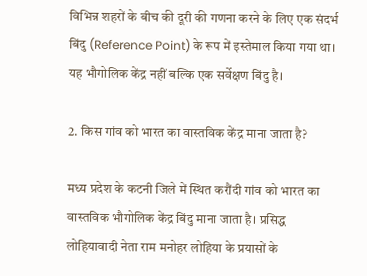विभिन्न शहरों के बीच की दूरी की गणना करने के लिए एक संदर्भ बिंदु (Reference Point) के रूप में इस्तेमाल किया गया था। यह भौगोलिक केंद्र नहीं बल्कि एक सर्वेक्षण बिंदु है।

2. किस गांव को भारत का वास्तविक केंद्र माना जाता है?

मध्य प्रदेश के कटनी जिले में स्थित करौंदी गांव को भारत का वास्तविक भौगोलिक केंद्र बिंदु माना जाता है। प्रसिद्ध लोहियावादी नेता राम मनोहर लोहिया के प्रयासों के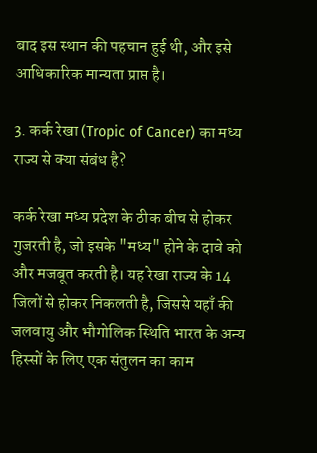बाद इस स्थान की पहचान हुई थी, और इसे आधिकारिक मान्यता प्राप्त है।

3. कर्क रेखा (Tropic of Cancer) का मध्य राज्य से क्या संबंध है?

कर्क रेखा मध्य प्रदेश के ठीक बीच से होकर गुजरती है, जो इसके "मध्य" होने के दावे को और मजबूत करती है। यह रेखा राज्य के 14 जिलों से होकर निकलती है, जिससे यहाँ की जलवायु और भौगोलिक स्थिति भारत के अन्य हिस्सों के लिए एक संतुलन का काम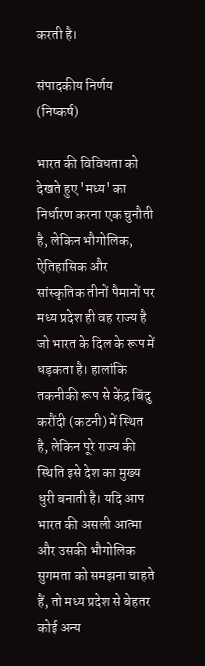करती है।

संपादकीय निर्णय (निष्कर्ष)

भारत की विविधता को देखते हुए 'मध्य' का निर्धारण करना एक चुनौती है, लेकिन भौगोलिक, ऐतिहासिक और सांस्कृतिक तीनों पैमानों पर मध्य प्रदेश ही वह राज्य है जो भारत के दिल के रूप में धड़कता है। हालांकि तकनीकी रूप से केंद्र बिंदु करौंदी (कटनी) में स्थित है, लेकिन पूरे राज्य की स्थिति इसे देश का मुख्य धुरी बनाती है। यदि आप भारत की असली आत्मा और उसकी भौगोलिक सुगमता को समझना चाहते हैं, तो मध्य प्रदेश से बेहतर कोई अन्य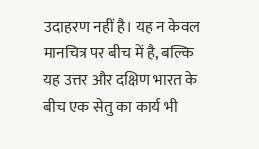उदाहरण नहीं है। यह न केवल मानचित्र पर बीच में है, बल्कि यह उत्तर और दक्षिण भारत के बीच एक सेतु का कार्य भी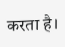करता है।